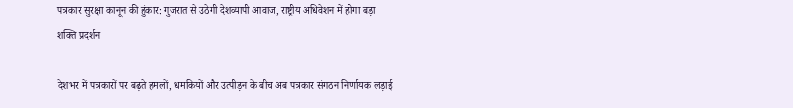पत्रकार सुरक्षा कानून की हुंकार: गुजरात से उठेगी देशव्यापी आवाज, राष्ट्रीय अधिवेशन में होगा बड़ा शक्ति प्रदर्शन

देशभर में पत्रकारों पर बढ़ते हमलों, धमकियों और उत्पीड़न के बीच अब पत्रकार संगठन निर्णायक लड़ाई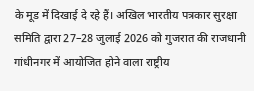के मूड में दिखाई दे रहे हैं। अखिल भारतीय पत्रकार सुरक्षा समिति द्वारा 27–28 जुलाई 2026 को गुजरात की राजधानी गांधीनगर में आयोजित होने वाला राष्ट्रीय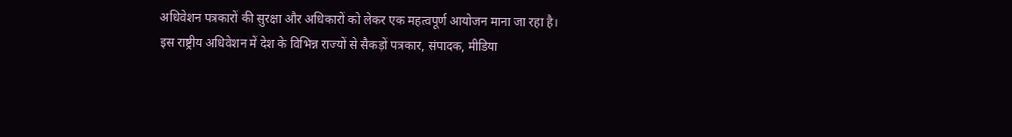अधिवेशन पत्रकारों की सुरक्षा और अधिकारों को लेकर एक महत्वपूर्ण आयोजन माना जा रहा है।
इस राष्ट्रीय अधिवेशन में देश के विभिन्न राज्यों से सैकड़ों पत्रकार, संपादक, मीडिया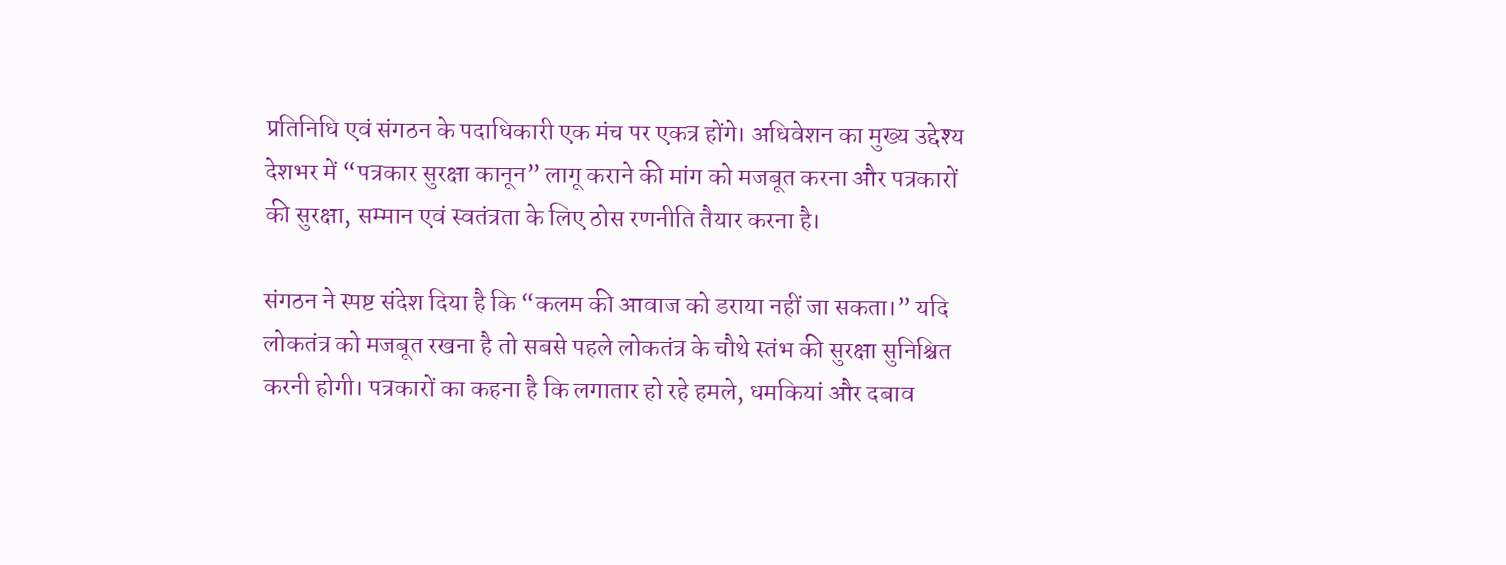प्रतिनिधि एवं संगठन के पदाधिकारी एक मंच पर एकत्र होंगे। अधिवेशन का मुख्य उद्देश्य देशभर में “पत्रकार सुरक्षा कानून” लागू कराने की मांग को मजबूत करना और पत्रकारों की सुरक्षा, सम्मान एवं स्वतंत्रता के लिए ठोस रणनीति तैयार करना है।

संगठन ने स्पष्ट संदेश दिया है कि “कलम की आवाज को डराया नहीं जा सकता।” यदि लोकतंत्र को मजबूत रखना है तो सबसे पहले लोकतंत्र के चौथे स्तंभ की सुरक्षा सुनिश्चित करनी होगी। पत्रकारों का कहना है कि लगातार हो रहे हमले, धमकियां और दबाव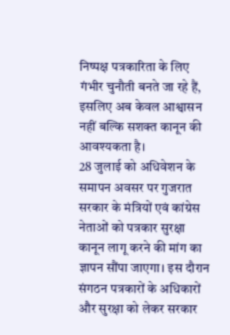निष्पक्ष पत्रकारिता के लिए गंभीर चुनौती बनते जा रहे हैं, इसलिए अब केवल आश्वासन नहीं बल्कि सशक्त कानून की आवश्यकता है।
28 जुलाई को अधिवेशन के समापन अवसर पर गुजरात सरकार के मंत्रियों एवं कांग्रेस नेताओं को पत्रकार सुरक्षा कानून लागू करने की मांग का ज्ञापन सौंपा जाएगा। इस दौरान संगठन पत्रकारों के अधिकारों और सुरक्षा को लेकर सरकार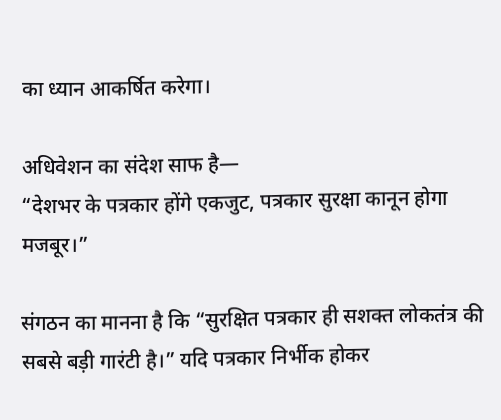का ध्यान आकर्षित करेगा।

अधिवेशन का संदेश साफ है—
“देशभर के पत्रकार होंगे एकजुट, पत्रकार सुरक्षा कानून होगा मजबूर।”

संगठन का मानना है कि “सुरक्षित पत्रकार ही सशक्त लोकतंत्र की सबसे बड़ी गारंटी है।” यदि पत्रकार निर्भीक होकर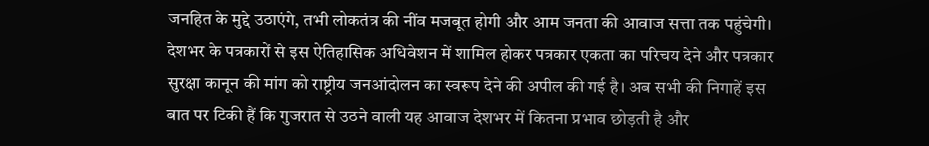जनहित के मुद्दे उठाएंगे, तभी लोकतंत्र की नींव मजबूत होगी और आम जनता की आवाज सत्ता तक पहुंचेगी।
देशभर के पत्रकारों से इस ऐतिहासिक अधिवेशन में शामिल होकर पत्रकार एकता का परिचय देने और पत्रकार सुरक्षा कानून की मांग को राष्ट्रीय जनआंदोलन का स्वरूप देने की अपील की गई है। अब सभी की निगाहें इस बात पर टिकी हैं कि गुजरात से उठने वाली यह आवाज देशभर में कितना प्रभाव छोड़ती है और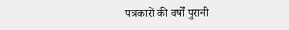पत्रकारों की वर्षों पुरानी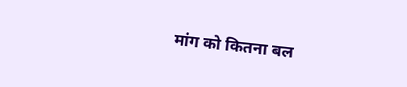मांग को कितना बल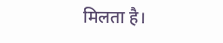मिलता है।